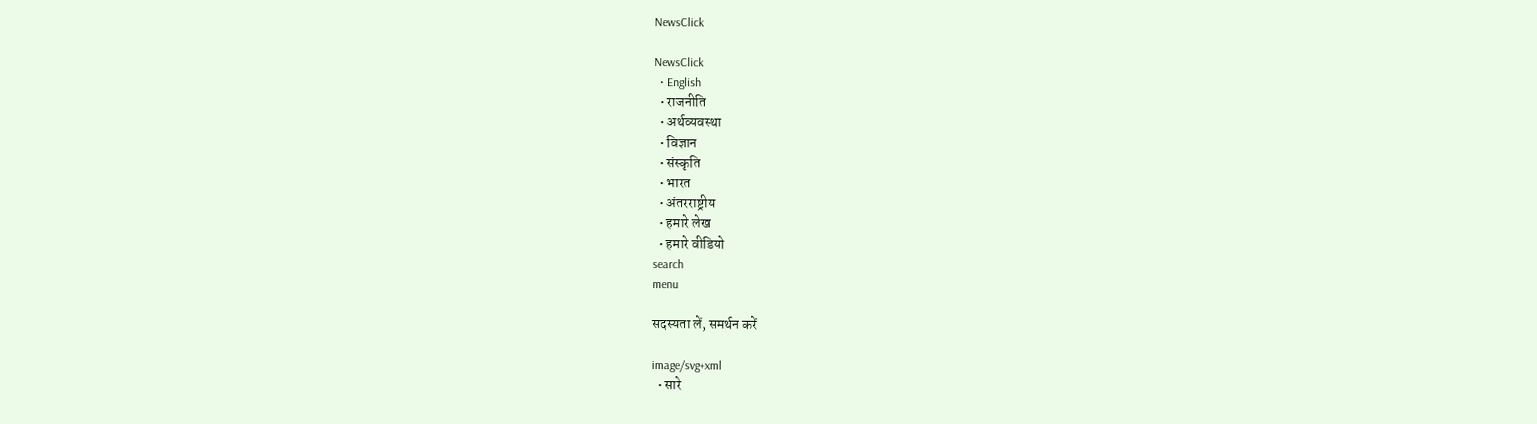NewsClick

NewsClick
  • English
  • राजनीति
  • अर्थव्यवस्था
  • विज्ञान
  • संस्कृति
  • भारत
  • अंतरराष्ट्रीय
  • हमारे लेख
  • हमारे वीडियो
search
menu

सदस्यता लें, समर्थन करें

image/svg+xml
  • सारे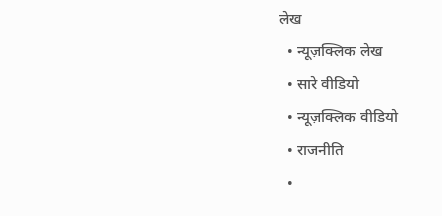लेख
  • न्यूज़क्लिक लेख
  • सारे वीडियो
  • न्यूज़क्लिक वीडियो
  • राजनीति
  •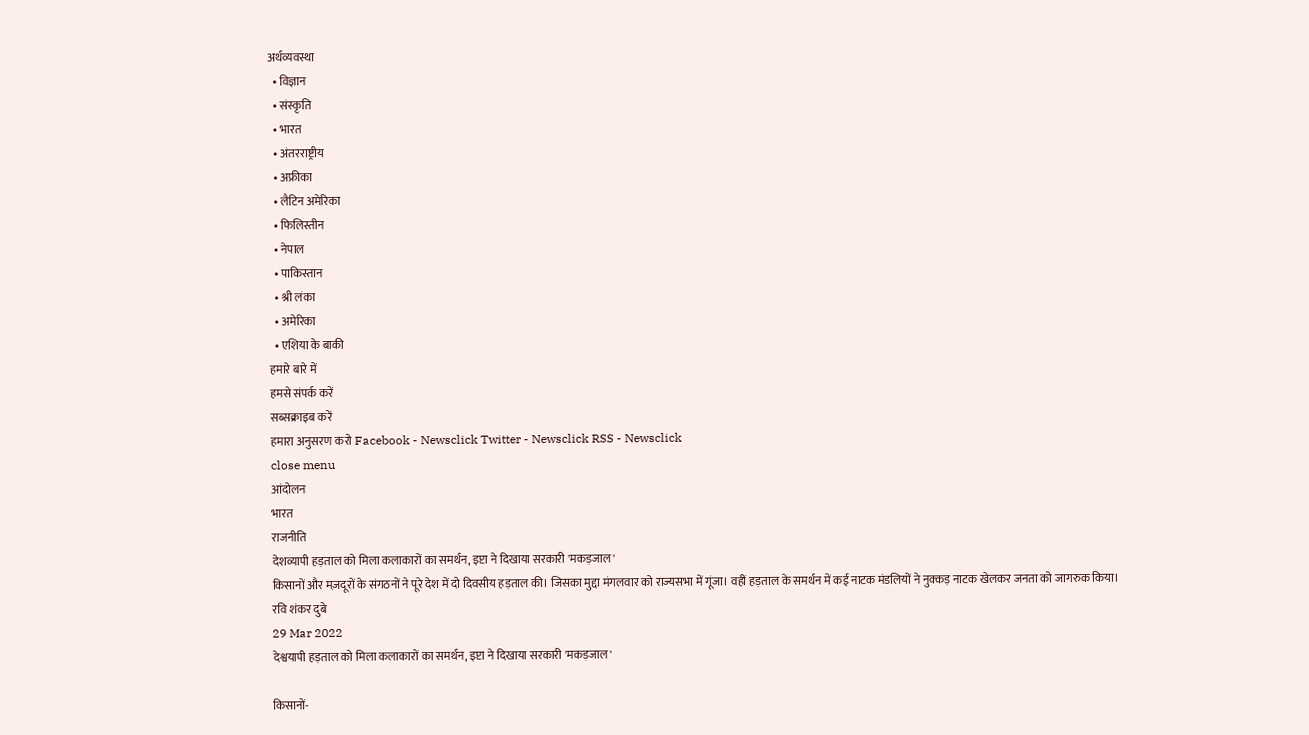अर्थव्यवस्था
  • विज्ञान
  • संस्कृति
  • भारत
  • अंतरराष्ट्रीय
  • अफ्रीका
  • लैटिन अमेरिका
  • फिलिस्तीन
  • नेपाल
  • पाकिस्तान
  • श्री लंका
  • अमेरिका
  • एशिया के बाकी
हमारे बारे में
हमसे संपर्क करें
सब्सक्राइब करें
हमारा अनुसरण करो Facebook - Newsclick Twitter - Newsclick RSS - Newsclick
close menu
आंदोलन
भारत
राजनीति
देशव्यापी हड़ताल को मिला कलाकारों का समर्थन, इप्टा ने दिखाया सरकारी 'मकड़जाल'
किसानों और मज़दूरों के संगठनों ने पूरे देश में दो दिवसीय हड़ताल की। जिसका मुद्दा मंगलवार को राज्यसभा में गूंजा। वहीं हड़ताल के समर्थन में कई नाटक मंडलियों ने नुक्कड़ नाटक खेलकर जनता को जागरुक किया।
रवि शंकर दुबे
29 Mar 2022
देश्वयापी हड़ताल को मिला कलाकारों का समर्थन, इप्टा ने दिखाया सरकारी 'मकड़जाल'

किसानों-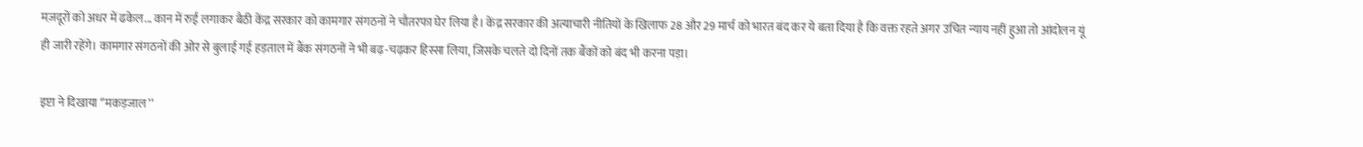मज़दूरों को अधर में ढकेल... कान में रुई लगाकर बैठी केंद्र सरकार को कामगार संगठनों ने चौतरफा घेर लिया है। केंद्र सरकार की अत्याचारी नीतियों के खिलाफ 28 और 29 मार्च को भारत बंद कर ये बता दिया है कि वक्त रहते अगर उचित न्याय नहीं हुआ तो आंदोलन यूं ही जारी रहेंगे। कामगार संगठनों की ओर से बुलाई गई हड़ताल में बैंक संगठनों ने भी बढ़-चढ़कर हिस्सा लिया, जिसके चलते दो दिनों तक बैंकों को बंद भी करना पड़ा।

इप्टा ने दिखाया ‘’मकड़जाल’’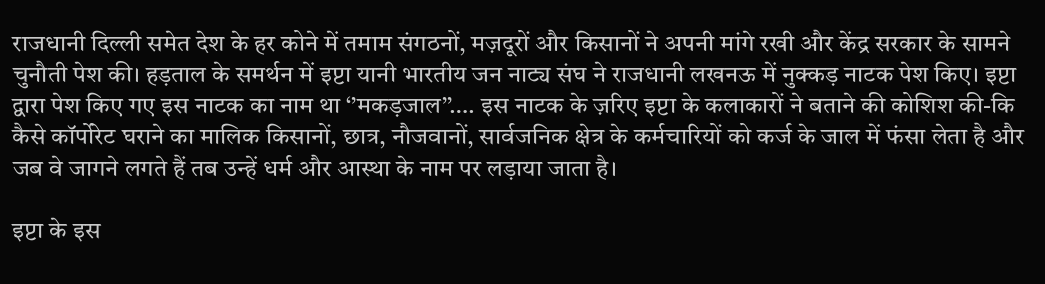राजधानी दिल्ली समेत देश के हर कोने में तमाम संगठनों, मज़दूरों और किसानों ने अपनी मांगे रखी और केंद्र सरकार के सामने चुनौती पेश की। हड़ताल के समर्थन में इप्टा यानी भारतीय जन नाट्य संघ ने राजधानी लखनऊ में नुक्कड़ नाटक पेश किए। इप्टा द्वारा पेश किए गए इस नाटक का नाम था ‘’मकड़जाल’’…. इस नाटक के ज़रिए इप्टा के कलाकारों ने बताने की कोशिश की-कि कैसे कॉर्पोरेट घराने का मालिक किसानों, छात्र, नौजवानों, सार्वजनिक क्षेत्र के कर्मचारियों को कर्ज के जाल में फंसा लेता है और जब वे जागने लगते हैं तब उन्हें धर्म और आस्था के नाम पर लड़ाया जाता है।

इप्टा के इस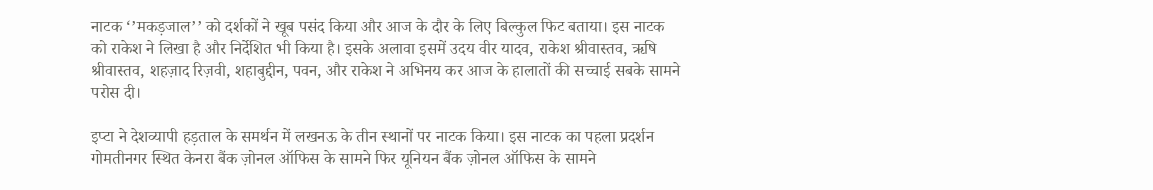नाटक ‘’मकड़जाल’’ को दर्शकों ने खूब पसंद किया और आज के दौर के लिए बिल्कुल फिट बताया। इस नाटक को राकेश ने लिखा है और निर्देशित भी किया है। इसके अलावा इसमें उदय वीर यादव, राकेश श्रीवास्तव, ऋषि श्रीवास्तव, शहज़ाद रिज़वी, शहाबुद्दीन, पवन, और राकेश ने अभिनय कर आज के हालातों की सच्चाई सबके सामने परोस दी।

इप्टा ने देशव्यापी हड़ताल के समर्थन में लखनऊ के तीन स्थानों पर नाटक किया। इस नाटक का पहला प्रदर्शन गोमतीनगर स्थित केनरा बैंक ज़ोनल ऑफिस के सामने फिर यूनियन बैंक ज़ोनल ऑफिस के सामने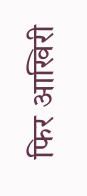फिर आखिरी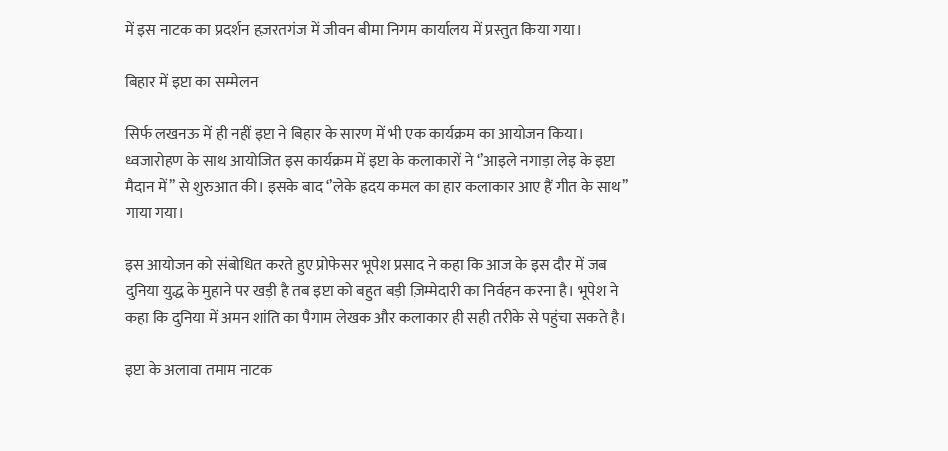में इस नाटक का प्रदर्शन हज़रतगंज में जीवन बीमा निगम कार्यालय में प्रस्तुत किया गया।

बिहार में इप्टा का सम्मेलन

सिर्फ लखनऊ में ही नहीं इप्टा ने बिहार के सारण में भी एक कार्यक्रम का आयोजन किया। ध्वजारोहण के साथ आयोजित इस कार्यक्रम में इप्टा के कलाकारों ने ‘’आइले नगाड़ा लेइ के इप्टा मैदान में’’ से शुरुआत की। इसके बाद ‘’लेके ह्रदय कमल का हार कलाकार आए हैं गीत के साथ’’ गाया गया।

इस आयोजन को संबोधित करते हुए प्रोफेसर भूपेश प्रसाद ने कहा कि आज के इस दौर में जब दुनिया युद्ध के मुहाने पर खड़ी है तब इप्टा को बहुत बड़ी ज़िम्मेदारी का निर्वहन करना है। भूपेश ने कहा कि दुनिया में अमन शांति का पैगाम लेखक और कलाकार ही सही तरीके से पहुंचा सकते है।

इप्टा के अलावा तमाम नाटक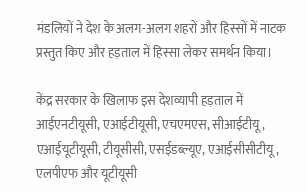मंडलियों ने देश के अलग-अलग शहरों और हिस्सों में नाटक प्रस्तुत किए और हड़ताल में हिस्सा लेकर समर्थन किया।

केंद्र सरकार के खिलाफ इस देशव्यापी हड़ताल में आईएनटीयूसी, एआईटीयूसी, एचएमएस, सीआईटीयू, एआईयूटीयूसी, टीयूसीसी, एसईडब्ल्यूए, एआईसीसीटीयू, एलपीएफ और यूटीयूसी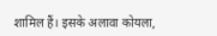शामिल हैं। इसके अलावा कोयला,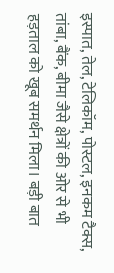इस्पात, तेल, टेलिकॉम, पोस्टल, इनकम टैक्स, तांबा, बैंक, बीमा जैसे क्षेत्रों की ओर से भी हड़ताल को खूब समर्थन मिला। बड़ी बात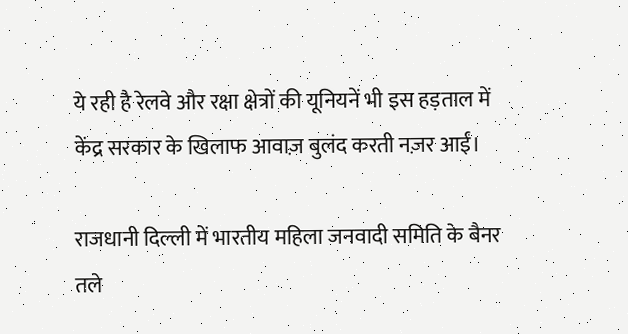ये रही है रेलवे और रक्षा क्षेत्रों की यूनियनें भी इस हड़ताल में केंद्र सरकार के खिलाफ आवाज़ बुलंद करती नज़र आईं।

राजधानी दिल्ली में भारतीय महिला जनवादी समिति के बैनर तले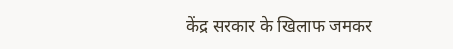केंद्र सरकार के खिलाफ जमकर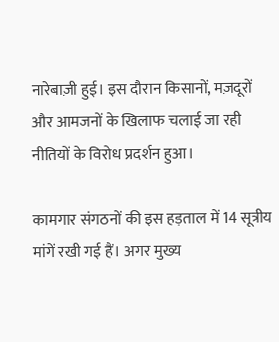नारेबाज़ी हुई। इस दौरान किसानों, मज़दूरों और आमजनों के खिलाफ चलाई जा रही नीतियों के विरोध प्रदर्शन हुआ।

कामगार संगठनों की इस हड़ताल में 14 सूत्रीय मांगें रखी गई हैं। अगर मुख्य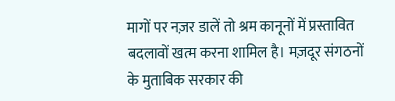मागों पर नज़र डालें तो श्रम कानूनों में प्रस्तावित बदलावों खत्म करना शामिल है। मज़दूर संगठनों के मुताबिक सरकार की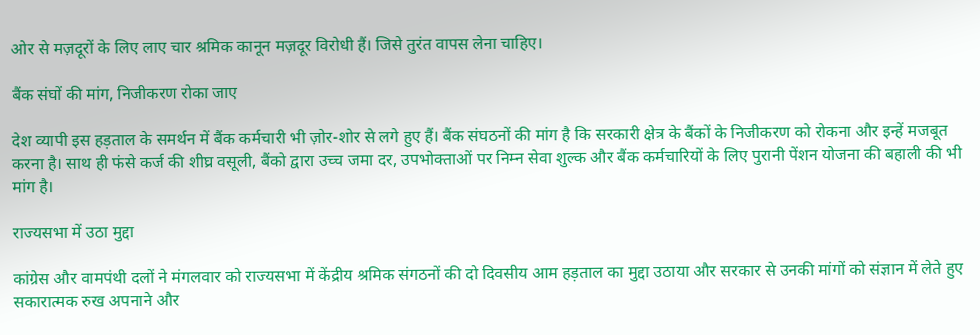ओर से मज़दूरों के लिए लाए चार श्रमिक कानून मज़दूर विरोधी हैं। जिसे तुरंत वापस लेना चाहिए।

बैंक संघों की मांग, निजीकरण रोका जाए

देश व्यापी इस हड़ताल के समर्थन में बैंक कर्मचारी भी ज़ोर-शोर से लगे हुए हैं। बैंक संघठनों की मांग है कि सरकारी क्षेत्र के बैंकों के निजीकरण को रोकना और इन्हें मजबूत करना है। साथ ही फंसे कर्ज की शीघ्र वसूली, बैंको द्वारा उच्च जमा दर, उपभोक्ताओं पर निम्न सेवा शुल्क और बैंक कर्मचारियों के लिए पुरानी पेंशन योजना की बहाली की भी मांग है।

राज्यसभा में उठा मुद्दा

कांग्रेस और वामपंथी दलों ने मंगलवार को राज्यसभा में केंद्रीय श्रमिक संगठनों की दो दिवसीय आम हड़ताल का मुद्दा उठाया और सरकार से उनकी मांगों को संज्ञान में लेते हुए सकारात्मक रुख अपनाने और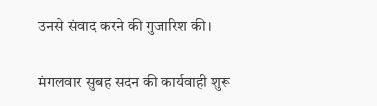उनसे संवाद करने की गुजारिश की।

मंगलवार सुबह सदन की कार्यवाही शुरू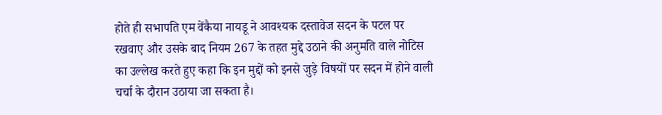होते ही सभापति एम वेंकैया नायडू ने आवश्यक दस्तावेज सदन के पटल पर रखवाए और उसके बाद नियम 267 के तहत मुद्दे उठाने की अनुमति वाले नोटिस का उल्लेख करते हुए कहा कि इन मुद्दों को इनसे जुड़े विषयों पर सदन में होने वाली चर्चा के दौरान उठाया जा सकता है।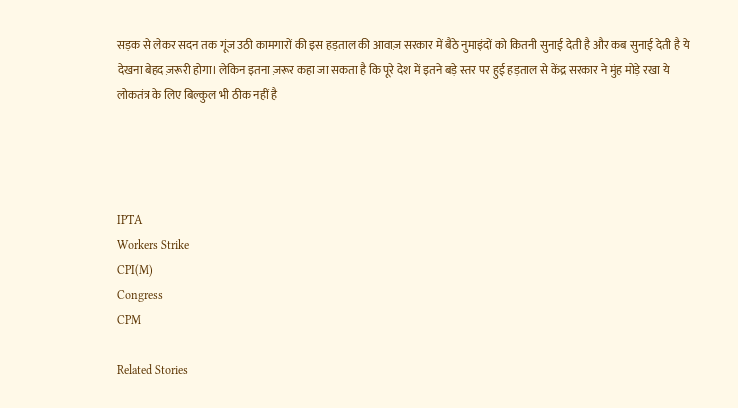सड़क से लेकर सदन तक गूंज उठी कामगारों की इस हड़ताल की आवाज़ सरकार में बैठे नुमाइंदों को कितनी सुनाई देती है और कब सुनाई देती है ये देखना बेहद ज़रूरी होगा। लेकिन इतना ज़रूर कहा जा सकता है कि पूरे देश में इतने बड़े स्तर पर हुई हड़ताल से केंद्र सरकार ने मुंह मोड़े रखा ये लोकतंत्र के लिए बिल्कुल भी ठीक नहीं है




IPTA
Workers Strike
CPI(M)
Congress
CPM

Related Stories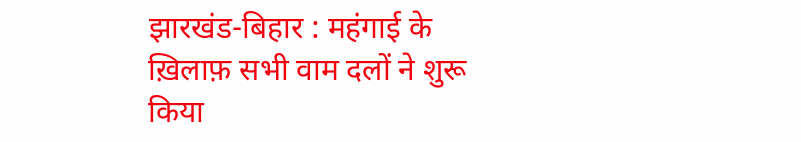झारखंड-बिहार : महंगाई के ख़िलाफ़ सभी वाम दलों ने शुरू किया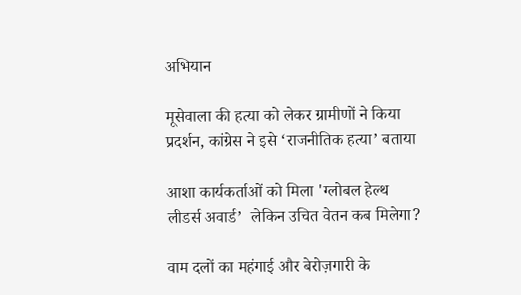अभियान

मूसेवाला की हत्या को लेकर ग्रामीणों ने किया प्रदर्शन, कांग्रेस ने इसे ‘राजनीतिक हत्या’ बताया

आशा कार्यकर्ताओं को मिला 'ग्लोबल हेल्थ लीडर्स अवार्ड’  लेकिन उचित वेतन कब मिलेगा?

वाम दलों का महंगाई और बेरोज़गारी के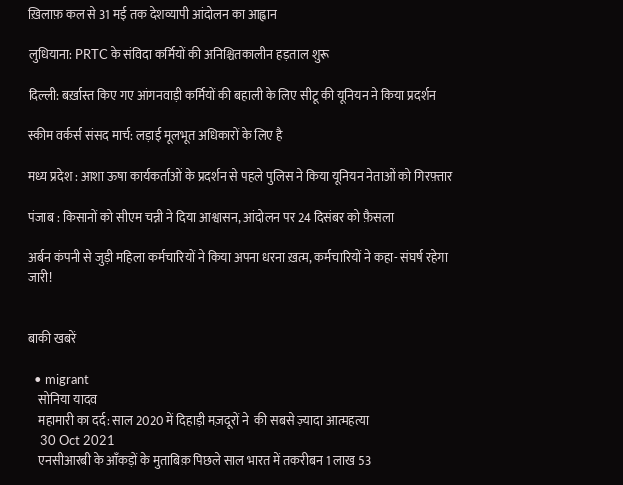ख़िलाफ़ कल से 31 मई तक देशव्यापी आंदोलन का आह्वान

लुधियाना: PRTC के संविदा कर्मियों की अनिश्चितकालीन हड़ताल शुरू

दिल्ली: बर्ख़ास्त किए गए आंगनवाड़ी कर्मियों की बहाली के लिए सीटू की यूनियन ने किया प्रदर्शन

स्कीम वर्कर्स संसद मार्च: लड़ाई मूलभूत अधिकारों के लिए है

मध्य प्रदेश : आशा ऊषा कार्यकर्ताओं के प्रदर्शन से पहले पुलिस ने किया यूनियन नेताओं को गिरफ़्तार

पंजाब : किसानों को सीएम चन्नी ने दिया आश्वासन, आंदोलन पर 24 दिसंबर को फ़ैसला

अर्बन कंपनी से जुड़ी महिला कर्मचारियों ने किया अपना धरना ख़त्म, कर्मचारियों ने कहा- संघर्ष रहेगा जारी!


बाकी खबरें

  • migrant
    सोनिया यादव
    महामारी का दर्द: साल 2020 में दिहाड़ी मज़दूरों ने  की सबसे ज़्यादा आत्महत्या
    30 Oct 2021
    एनसीआरबी के आँकड़ों के मुताबिक़ पिछले साल भारत में तकरीबन 1 लाख 53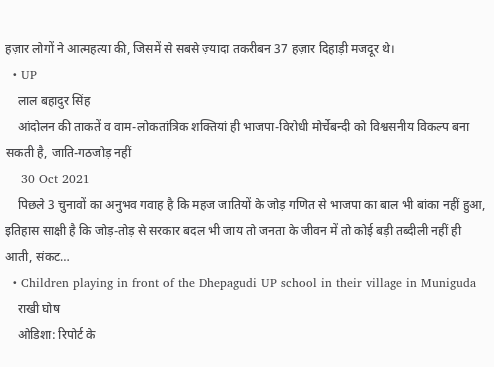हज़ार लोगों ने आत्महत्या की, जिसमें से सबसे ज़्यादा तकरीबन 37 हज़ार दिहाड़ी मजदूर थे।
  • UP
    लाल बहादुर सिंह
    आंदोलन की ताकतें व वाम-लोकतांत्रिक शक्तियां ही भाजपा-विरोधी मोर्चेबन्दी को विश्वसनीय विकल्प बना सकती है, जाति-गठजोड़ नहीं
    30 Oct 2021
    पिछले 3 चुनावों का अनुभव गवाह है कि महज जातियों के जोड़ गणित से भाजपा का बाल भी बांका नहीं हुआ, इतिहास साक्षी है कि जोड़-तोड़ से सरकार बदल भी जाय तो जनता के जीवन में तो कोई बड़ी तब्दीली नहीं ही आती, संकट…
  • Children playing in front of the Dhepagudi UP school in their village in Muniguda
    राखी घोष
    ओडिशा: रिपोर्ट के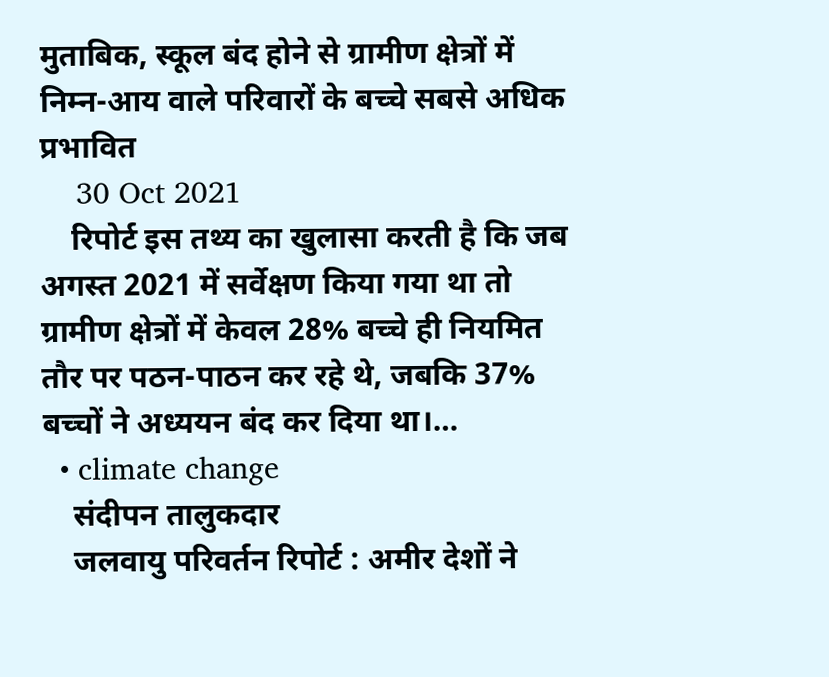मुताबिक, स्कूल बंद होने से ग्रामीण क्षेत्रों में निम्न-आय वाले परिवारों के बच्चे सबसे अधिक प्रभावित
    30 Oct 2021
    रिपोर्ट इस तथ्य का खुलासा करती है कि जब अगस्त 2021 में सर्वेक्षण किया गया था तो ग्रामीण क्षेत्रों में केवल 28% बच्चे ही नियमित तौर पर पठन-पाठन कर रहे थे, जबकि 37% बच्चों ने अध्ययन बंद कर दिया था।…
  • climate change
    संदीपन तालुकदार
    जलवायु परिवर्तन रिपोर्ट : अमीर देशों ने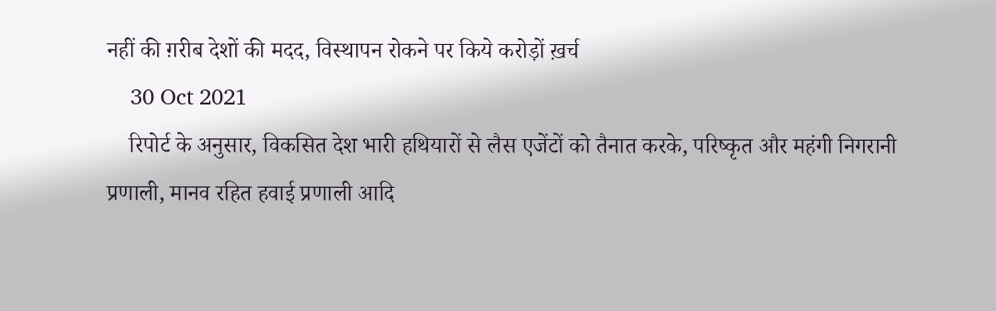नहीं की ग़रीब देशों की मदद, विस्थापन रोकने पर किये करोड़ों ख़र्च
    30 Oct 2021
    रिपोर्ट के अनुसार, विकसित देश भारी हथियारों से लैस एजेंटों को तैनात करके, परिष्कृत और महंगी निगरानी प्रणाली, मानव रहित हवाई प्रणाली आदि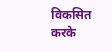विकसित करके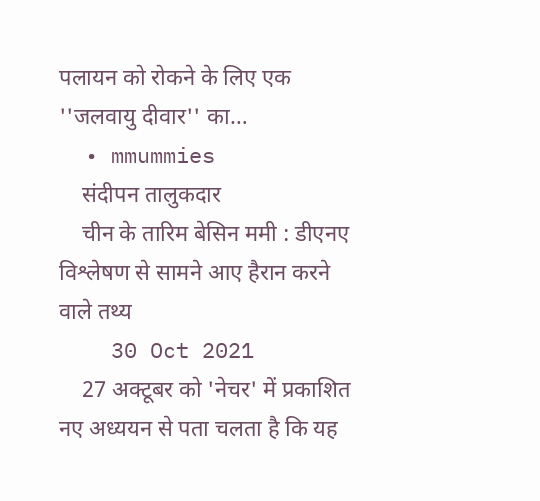पलायन को रोकने के लिए एक ''जलवायु दीवार'' का…
  • mmummies
    संदीपन तालुकदार
    चीन के तारिम बेसिन ममी : डीएनए विश्लेषण से सामने आए हैरान करने वाले तथ्य
    30 Oct 2021
    27 अक्टूबर को 'नेचर' में प्रकाशित नए अध्ययन से पता चलता है कि यह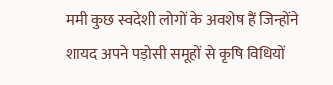ममी कुछ स्वदेशी लोगों के अवशेष हैं जिन्होंने शायद अपने पड़ोसी समूहों से कृषि विधियों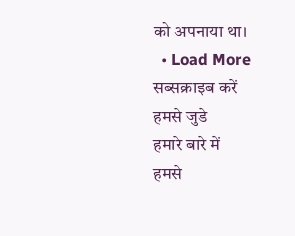को अपनाया था।
  • Load More
सब्सक्राइब करें
हमसे जुडे
हमारे बारे में
हमसे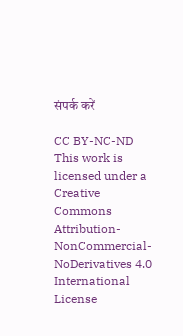संपर्क करें

CC BY-NC-ND This work is licensed under a Creative Commons Attribution-NonCommercial-NoDerivatives 4.0 International License